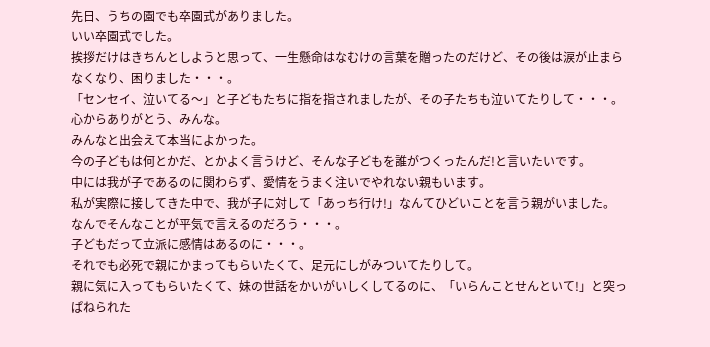先日、うちの園でも卒園式がありました。
いい卒園式でした。
挨拶だけはきちんとしようと思って、一生懸命はなむけの言葉を贈ったのだけど、その後は涙が止まらなくなり、困りました・・・。
「センセイ、泣いてる〜」と子どもたちに指を指されましたが、その子たちも泣いてたりして・・・。
心からありがとう、みんな。
みんなと出会えて本当によかった。
今の子どもは何とかだ、とかよく言うけど、そんな子どもを誰がつくったんだ!と言いたいです。
中には我が子であるのに関わらず、愛情をうまく注いでやれない親もいます。
私が実際に接してきた中で、我が子に対して「あっち行け!」なんてひどいことを言う親がいました。
なんでそんなことが平気で言えるのだろう・・・。
子どもだって立派に感情はあるのに・・・。
それでも必死で親にかまってもらいたくて、足元にしがみついてたりして。
親に気に入ってもらいたくて、妹の世話をかいがいしくしてるのに、「いらんことせんといて!」と突っぱねられた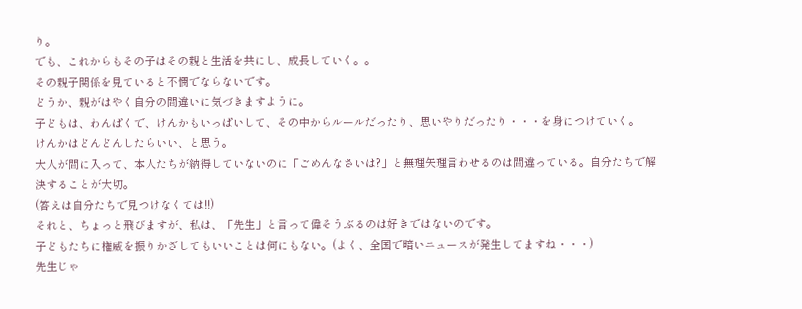り。
でも、これからもその子はその親と生活を共にし、成長していく。。
その親子関係を見ていると不憫でならないです。
どうか、親がはやく自分の間違いに気づきますように。
子どもは、わんぱくで、けんかもいっぱいして、その中からルールだったり、思いやりだったり・・・を身につけていく。
けんかはどんどんしたらいい、と思う。
大人が間に入って、本人たちが納得していないのに「ごめんなさいは?」と無理矢理言わせるのは間違っている。自分たちで解決することが大切。
(答えは自分たちで見つけなくては!!)
それと、ちょっと飛びますが、私は、「先生」と言って偉そうぶるのは好きではないのです。
子どもたちに権威を振りかざしてもいいことは何にもない。(よく、全国で暗いニュースが発生してますね・・・)
先生じゃ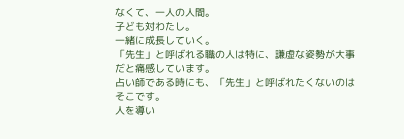なくて、一人の人間。
子ども対わたし。
一緒に成長していく。
「先生」と呼ばれる職の人は特に、謙虚な姿勢が大事だと痛感しています。
占い師である時にも、「先生」と呼ばれたくないのはそこです。
人を導い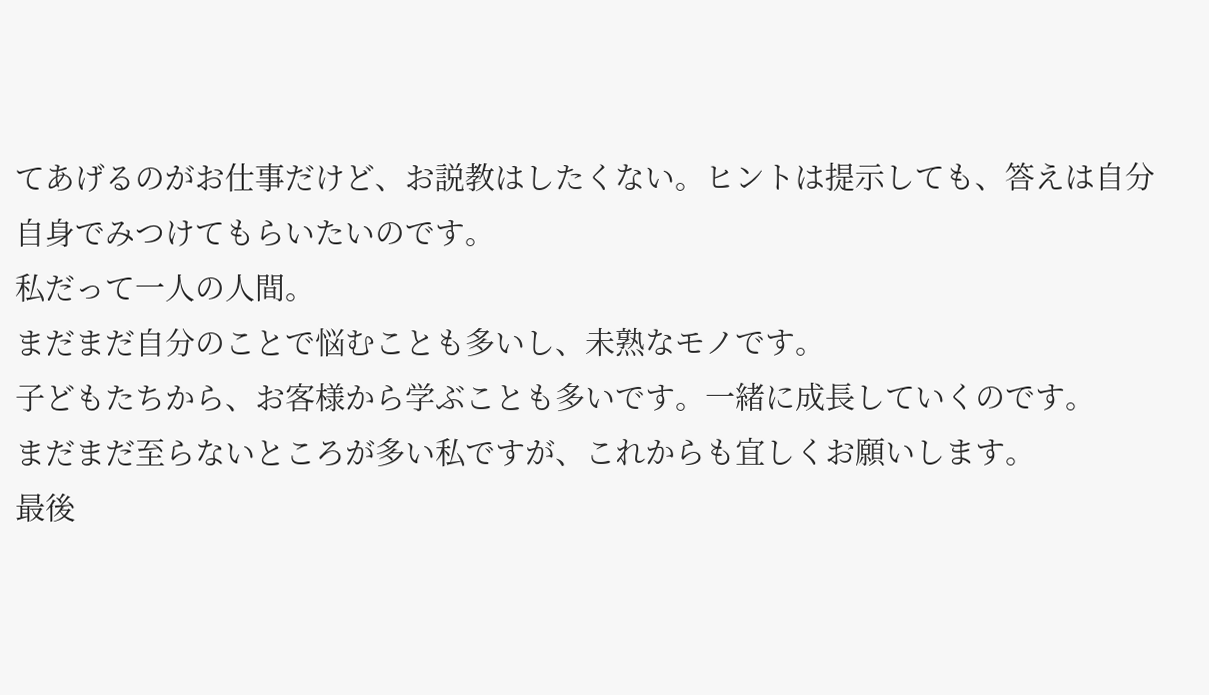てあげるのがお仕事だけど、お説教はしたくない。ヒントは提示しても、答えは自分自身でみつけてもらいたいのです。
私だって一人の人間。
まだまだ自分のことで悩むことも多いし、未熟なモノです。
子どもたちから、お客様から学ぶことも多いです。一緒に成長していくのです。
まだまだ至らないところが多い私ですが、これからも宜しくお願いします。
最後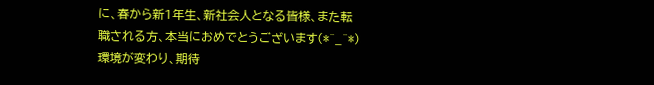に、春から新1年生、新社会人となる皆様、また転職される方、本当におめでとうございます(*^_^*)
環境が変わり、期待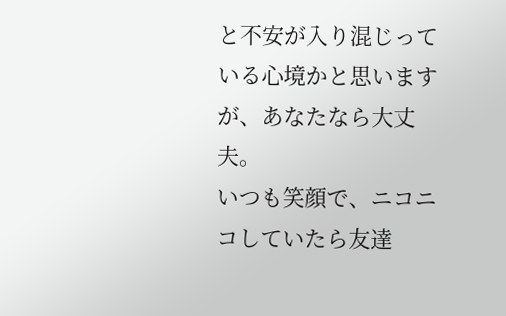と不安が入り混じっている心境かと思いますが、あなたなら大丈夫。
いつも笑顔で、ニコニコしていたら友達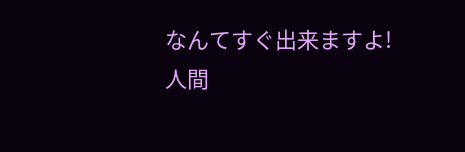なんてすぐ出来ますよ!
人間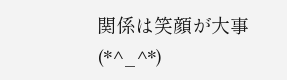関係は笑顔が大事(*^_^*)